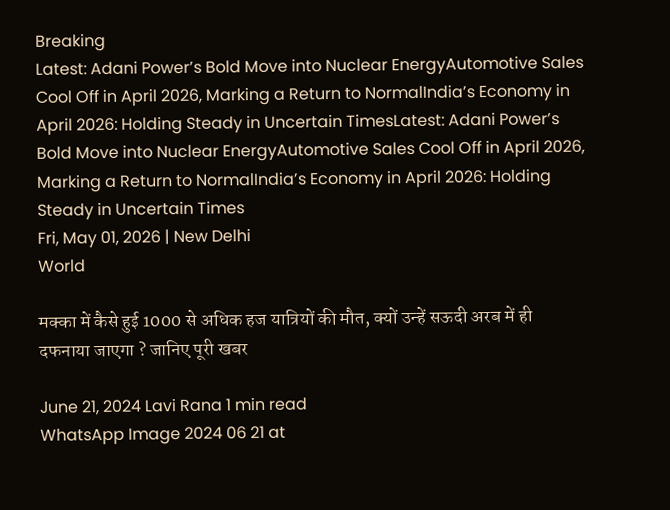Breaking
Latest: Adani Power’s Bold Move into Nuclear EnergyAutomotive Sales Cool Off in April 2026, Marking a Return to NormalIndia’s Economy in April 2026: Holding Steady in Uncertain TimesLatest: Adani Power’s Bold Move into Nuclear EnergyAutomotive Sales Cool Off in April 2026, Marking a Return to NormalIndia’s Economy in April 2026: Holding Steady in Uncertain Times
Fri, May 01, 2026 | New Delhi
World

मक्का में कैसे हुई 1000 से अधिक हज यात्रियों की मौत, क्यों उन्हें सऊदी अरब में ही दफनाया जाएगा ? जानिए पूरी खबर

June 21, 2024 Lavi Rana 1 min read
WhatsApp Image 2024 06 21 at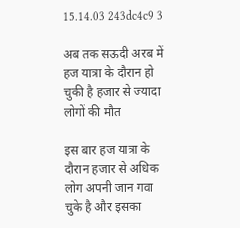15.14.03 243dc4c9 3

अब तक सऊदी अरब में हज यात्रा के दौरान हो चुकी है हजार से ज्यादा लोगों की मौत

इस बार हज यात्रा के दौरान हजार से अधिक लोग अपनी जान गवा चुके है और इसका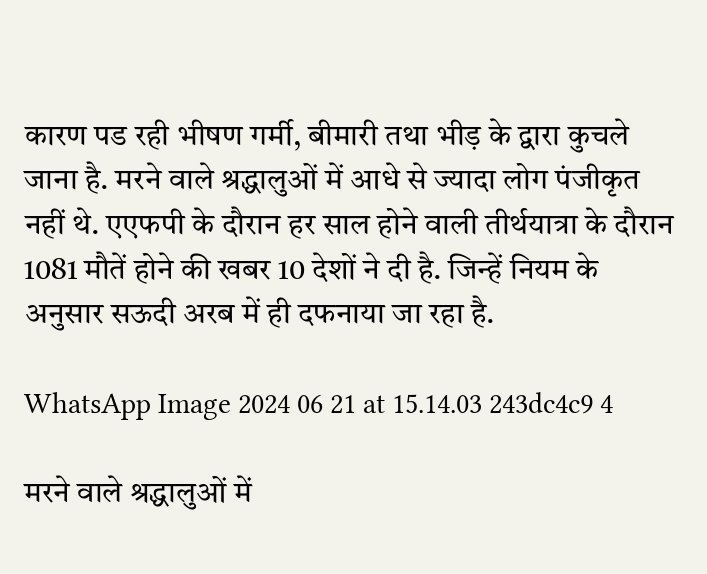कारण पड रही भीषण गर्मी, बीमारी तथा भीड़ के द्वारा कुचले जाना है. मरने वाले श्रद्धालुओं में आधे से ज्यादा लोग पंजीकृत नहीं थे. एएफपी के दौरान हर साल होने वाली तीर्थयात्रा के दौरान 1081 मौतें होने की खबर 10 देशों ने दी है. जिन्हें नियम के अनुसार सऊदी अरब में ही दफनाया जा रहा है.

WhatsApp Image 2024 06 21 at 15.14.03 243dc4c9 4

मरने वाले श्रद्धालुओं में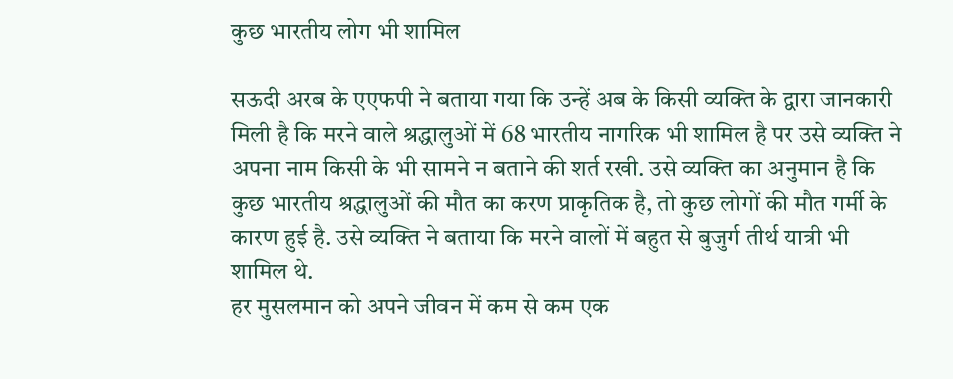कुछ भारतीय लोग भी शामिल

सऊदी अरब के एएफपी ने बताया गया कि उन्हें अब के किसी व्यक्ति के द्वारा जानकारी मिली है कि मरने वाले श्रद्धालुओं में 68 भारतीय नागरिक भी शामिल है पर उसे व्यक्ति ने अपना नाम किसी के भी सामने न बताने की शर्त रखी. उसे व्यक्ति का अनुमान है कि कुछ भारतीय श्रद्धालुओं की मौत का करण प्राकृतिक है, तो कुछ लोगों की मौत गर्मी के कारण हुई है. उसे व्यक्ति ने बताया कि मरने वालों में बहुत से बुजुर्ग तीर्थ यात्री भी शामिल थे.
हर मुसलमान को अपने जीवन में कम से कम एक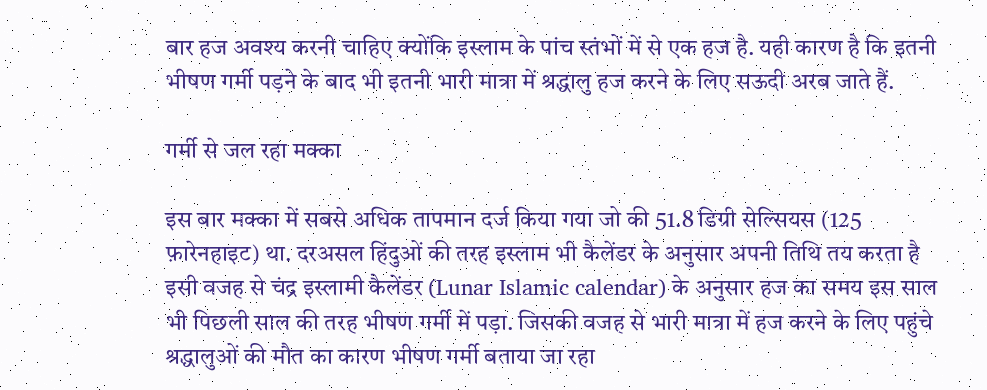बार हज अवश्य करनी चाहिए क्योंकि इस्लाम के पांच स्तंभों में से एक हज है. यही कारण है कि इतनी भीषण गर्मी पड़ने के बाद भी इतनी भारी मात्रा में श्रद्धालु हज करने के लिए सऊदी अरब जाते हैं.

गर्मी से जल रहा मक्का

इस बार मक्का में सबसे अधिक तापमान दर्ज किया गया जो की 51.8 डिग्री सेल्सियस (125 फ़ारेनहाइट) था. दरअसल हिंदुओं की तरह इस्लाम भी कैलेंडर के अनुसार अपनी तिथि तय करता है इसी वजह से चंद्र इस्लामी कैलेंडर (Lunar Islamic calendar) के अनुसार हज का समय इस साल भी पिछली साल की तरह भीषण गर्मी में पड़ा. जिसकी वजह से भारी मात्रा में हज करने के लिए पहुंचे श्रद्धालुओं की मौत का कारण भीषण गर्मी बताया जा रहा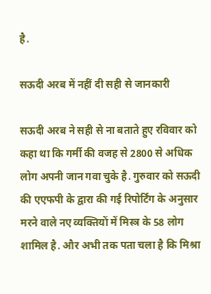है.

सऊदी अरब में नहीं दी सही से जानकारी

सऊदी अरब ने सही से ना बताते हुए रविवार को कहा था कि गर्मी की वजह से 2800 से अधिक लोग अपनी जान गवा चुके है. गुरुवार को सऊदी की एएफपी के द्वारा की गई रिपोर्टिंग के अनुसार मरने वाले नए व्यक्तियों में मिस्त्र के 58 लोग शामिल है. और अभी तक पता चला है कि मिश्रा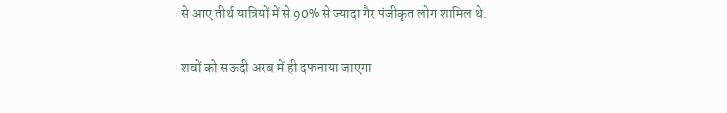से आए तीर्थ यात्रियों में से 90% से ज्यादा गैर पंजीकृत लोग शामिल थे.

शवों को सऊदी अरब में ही दफनाया जाएगा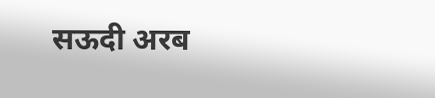सऊदी अरब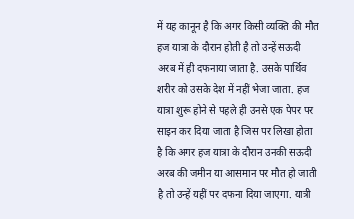में यह कानून है कि अगर किसी व्यक्ति की मौत हज यात्रा के दौरान होती है तो उन्हें सऊदी अरब में ही दफनाया जाता है. उसके पार्थिव शरीर को उसके देश में नहीं भेजा जाता. हज यात्रा शुरू होने से पहले ही उनसे एक पेपर पर साइन कर दिया जाता है जिस पर लिखा होता है कि अगर हज यात्रा के दौरान उनकी सऊदी अरब की जमीन या आसमान पर मौत हो जाती है तो उन्हें यहीं पर दफना दिया जाएगा. यात्री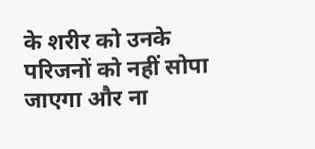के शरीर को उनके परिजनों को नहीं सोपा जाएगा और ना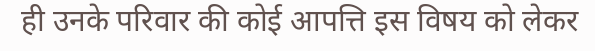ही उनके परिवार की कोई आपत्ति इस विषय को लेकर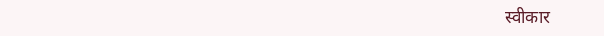स्वीकार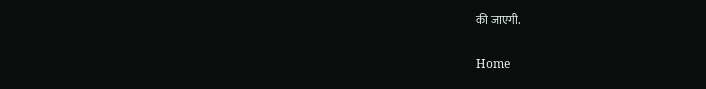की जाएगी.

Home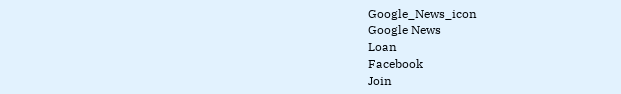Google_News_icon
Google News
Loan
Facebook
Join